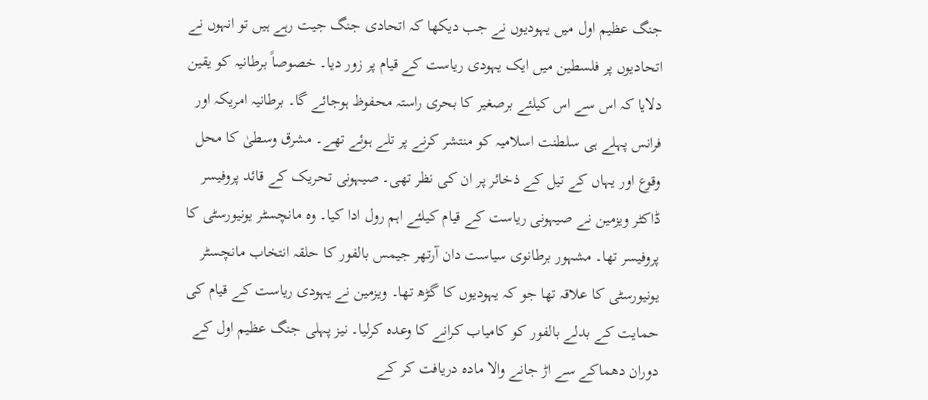جنگ عظیم اول میں یہودیوں نے جب دیکھا کہ اتحادی جنگ جیت رہے ہیں تو انہوں نے اتحادیوں پر فلسطین میں ایک یہودی ریاست کے قیام پر زور دیا۔ خصوصاً برطانیہ کو یقین دلایا کہ اس سے اس کیلئے برصغیر کا بحری راستہ محفوظ ہوجائے گا۔ برطانیہ امریکہ اور فرانس پہلے ہی سلطنت اسلامیہ کو منتشر کرنے پر تلے ہوئے تھے۔ مشرق وسطیٰ کا محل وقوع اور یہاں کے تیل کے ذخائر پر ان کی نظر تھی۔ صیہونی تحریک کے قائد پروفیسر ڈاکٹر ویزمین نے صیہونی ریاست کے قیام کیلئے اہم رول ادا کیا۔ وہ مانچسٹر یونیورسٹی کا پروفیسر تھا۔ مشہور برطانوی سیاست دان آرتھر جیمس بالفور کا حلقہ انتخاب مانچسٹر یونیورسٹی کا علاقہ تھا جو کہ یہودیوں کا گڑھ تھا۔ ویزمین نے یہودی ریاست کے قیام کی حمایت کے بدلے بالفور کو کامیاب کرانے کا وعدہ کرلیا۔ نیز پہلی جنگ عظیم اول کے دوران دھماکے سے اڑ جانے والا مادہ دریافت کر کے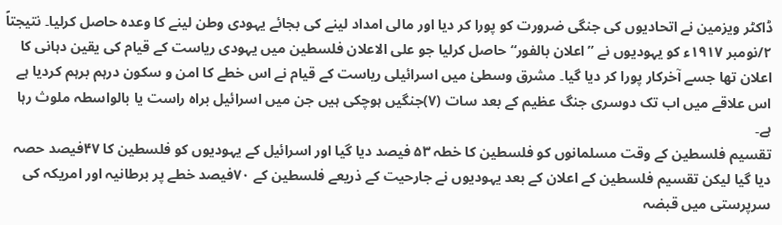ڈاکٹر ویزمین نے اتحادیوں کی جنگی ضرورت کو پورا کر دیا اور مالی امداد لینے کی بجائے یہودی وطن لینے کا وعدہ حاصل کرلیا۔ نتیجتاً ۲/نومبر ۱۹۱۷ء کو یہودیوں نے ”اعلان بالفور“ حاصل کرلیا جو علی الاعلان فلسطین میں یہودی ریاست کے قیام کی یقین دہانی کا اعلان تھا جسے آخرکار پورا کر دیا گیا۔ مشرق وسطیٰ میں اسرائیلی ریاست کے قیام نے اس خطے کا امن و سکون درہم برہم کردیا ہے اس علاقے میں اب تک دوسری جنگ عظیم کے بعد سات (۷)جنگیں ہوچکی ہیں جن میں اسرائیل براہ راست یا بالواسطہ ملوث رہا ہے۔
تقسیم فلسطین کے وقت مسلمانوں کو فلسطین کا خطہ ۵۳ فیصد دیا گیا اور اسرائیل کے یہودیوں کو فلسطین کا ۴۷فیصد حصہ دیا گیا لیکن تقسیم فلسطین کے اعلان کے بعد یہودیوں نے جارحیت کے ذریعے فلسطین کے ۷۰فیصد خطے پر برطانیہ اور امریکہ کی سرپرستی میں قبضہ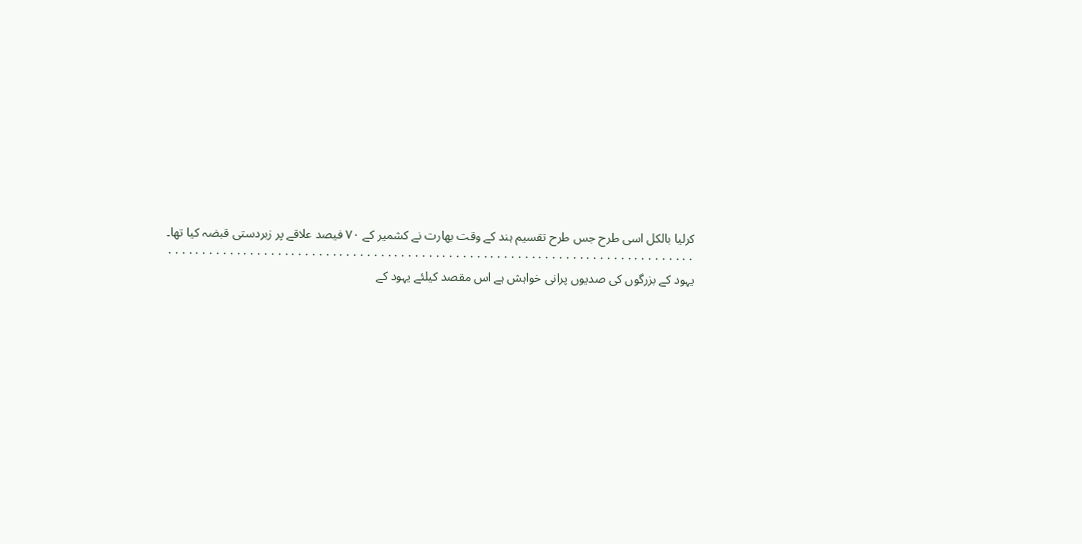کرلیا بالکل اسی طرح جس طرح تقسیم ہند کے وقت بھارت نے کشمیر کے ۷۰ فیصد علاقے پر زبردستی قبضہ کیا تھا۔
٠٠٠٠٠٠٠٠٠٠٠٠٠٠٠٠٠٠٠٠٠٠٠٠٠٠٠٠٠٠٠٠٠٠٠٠٠٠٠٠٠٠٠٠٠٠٠٠٠٠٠٠٠٠٠٠٠٠٠٠٠٠٠٠٠٠٠٠٠٠٠٠٠٠٠٠٠
یہود کے بزرگوں کی صدیوں پرانی خواہش ہے اس مقصد کیلئے یہود کے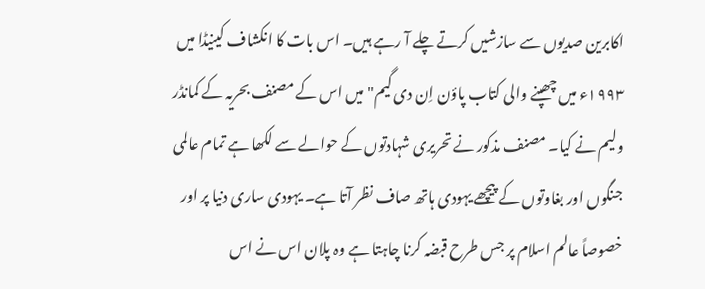اکابرین صدیوں سے سازشیں کرتے چلے آ رہے ہیں۔ اس بات کا انکشاف کینیڈا میں ۱۹۹۳ء میں چھپنے والی کتاب پاؤن اِن دی گیم" میں اس کے مصنف بحریہ کے کمانڈر ولیم نے کیا۔ مصنف مذکور نے تحریری شہادتوں کے حوالے سے لکھا ہے تمام عالمی جنگوں اور بغاوتوں کے پیچھے یہودی ہاتھ صاف نظر آتا ہے۔ یہودی ساری دنیا پر اور خصوصاً عالم اسلام پر جس طرح قبضہ کرنا چاہتا ہے وہ پلان اس نے اس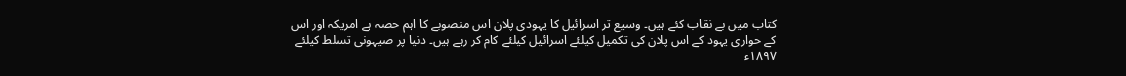کتاب میں بے نقاب کئے ہیں۔ وسیع تر اسرائیل کا یہودی پلان اس منصوبے کا اہم حصہ ہے امریکہ اور اس کے حواری یہود کے اس پلان کی تکمیل کیلئے اسرائیل کیلئے کام کر رہے ہیں۔ دنیا پر صیہونی تسلط کیلئے ۱۸۹۷ء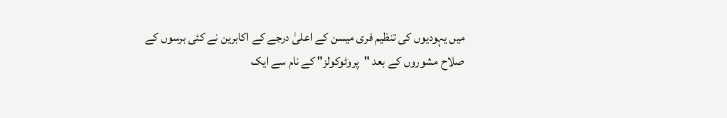میں یہودیوں کی تنظیم فری میسن کے اعلیٰ درجے کے اکابرین نے کئی برسوں کے صلاح مشوروں کے بعد "پروٹوکولز" کے نام سے ایک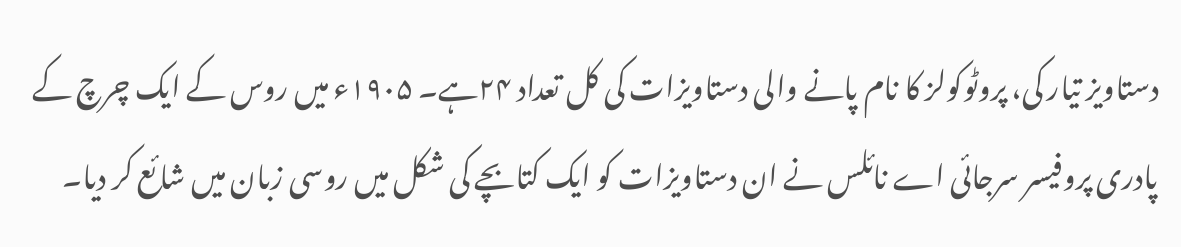دستاویز تیار کی، پروٹوکولز کا نام پانے والی دستاویزات کی کل تعداد ۲۴ہے۔ ۱۹۰۵ء میں روس کے ایک چرچ کے پادری پروفیسر سرجائی اے نائلس نے ان دستاویزات کو ایک کتابچے کی شکل میں روسی زبان میں شائع کر دیا۔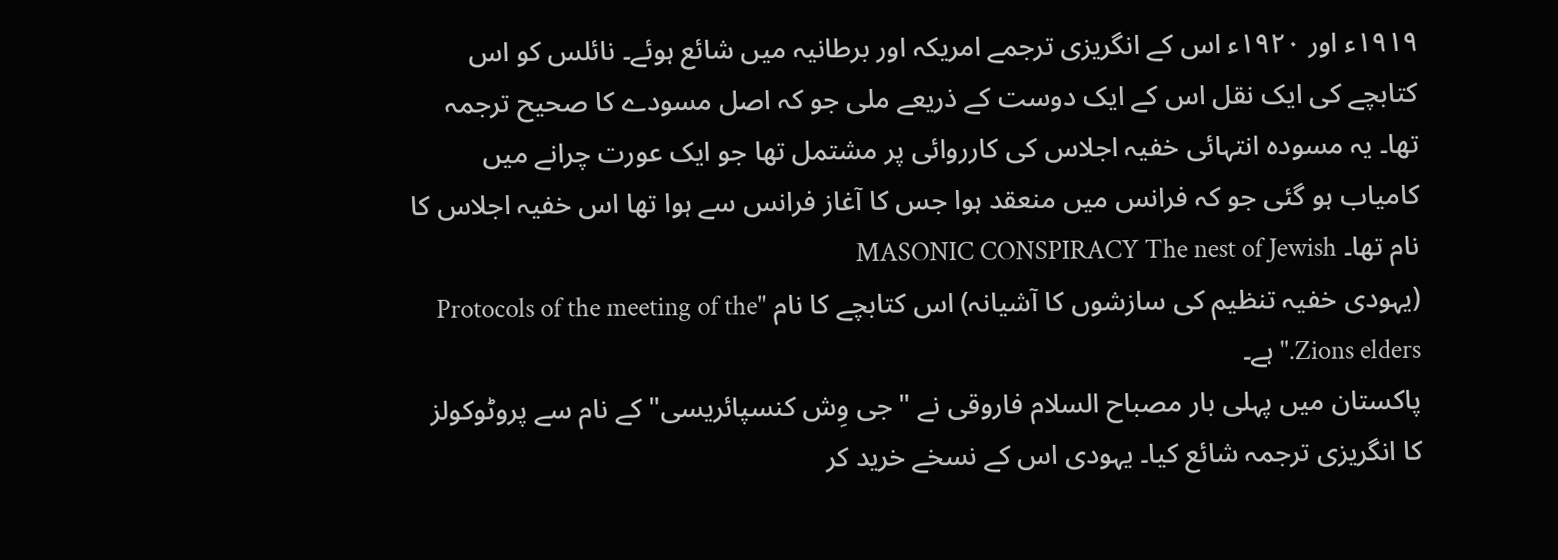۱۹۱۹ء اور ۱۹۲۰ء اس کے انگریزی ترجمے امریکہ اور برطانیہ میں شائع ہوئے۔ نائلس کو اس کتابچے کی ایک نقل اس کے ایک دوست کے ذریعے ملی جو کہ اصل مسودے کا صحیح ترجمہ تھا۔ یہ مسودہ انتہائی خفیہ اجلاس کی کارروائی پر مشتمل تھا جو ایک عورت چرانے میں کامیاب ہو گئی جو کہ فرانس میں منعقد ہوا جس کا آغاز فرانس سے ہوا تھا اس خفیہ اجلاس کا نام تھا۔ MASONIC CONSPIRACY The nest of Jewish
(یہودی خفیہ تنظیم کی سازشوں کا آشیانہ) اس کتابچے کا نام "Protocols of the meeting of the Zions elders." ہے۔
پاکستان میں پہلی بار مصباح السلام فاروقی نے "جی وِش کنسپائریسی" کے نام سے پروٹوکولز کا انگریزی ترجمہ شائع کیا۔ یہودی اس کے نسخے خرید کر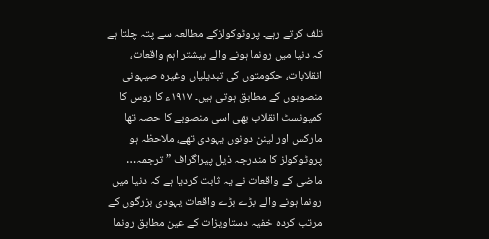تلف کرتے رہے۔ پروٹوکولزکے مطالعہ سے پتہ چلتا ہے کہ دنیا میں رونما ہونے والے بیشتر اہم واقعات، انقلابات، حکومتوں کی تبدیلیاں وغیرہ صیہونی منصوبوں کے مطابق ہوتی ہیں۔ ۱۹۱۷ء کا روس کا کمیونسٹ انقلاب بھی اسی منصوبے کا حصہ تھا مارکس اور لینن دونوں یہودی تھے، ملاحظہ ہو پروٹوکولز کا مندرجہ ذیل پیراگراف ”ترجمہ… ماضی کے واقعات نے یہ ثابت کردیا ہے کہ دنیا میں رونما ہونے والے بڑے بڑے واقعات یہودی بزرگوں کے مرتب کردہ خفیہ دستاویزات کے عین مطابق رونما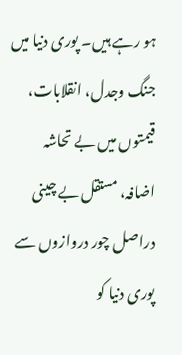ہو رہے ہیں۔ پوری دنیا میں جنگ وجدل، انقلابات، قیمتوں میں بے تحاشہ اضافہ، مستقل بے چینی دراصل چور دروازوں سے پوری دنیا کو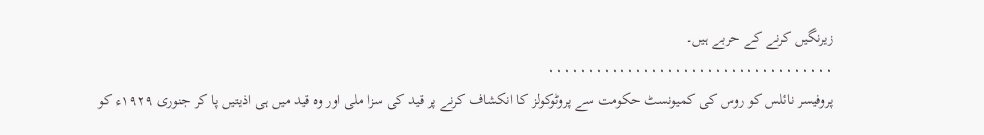زیرنگیں کرنے کے حربے ہیں۔
٠٠٠٠٠٠٠٠٠٠٠٠٠٠٠٠٠٠٠٠٠٠٠٠٠٠٠٠٠٠٠٠٠٠٠٠
پروفیسر نائلس کو روس کی کمیونسٹ حکومت سے پروٹوکولز کا انکشاف کرنے پر قید کی سزا ملی اور وہ قید میں ہی اذیتیں پا کر جنوری ۱۹۲۹ء کو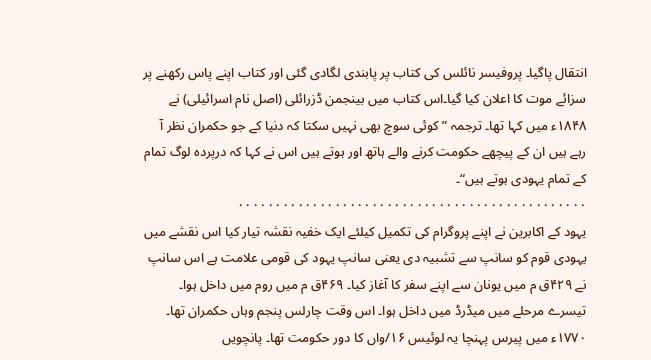انتقال پاگیا۔ پروفیسر نائلس کی کتاب پر پابندی لگادی گئی اور کتاب اپنے پاس رکھنے پر سزائے موت کا اعلان کیا گیا۔اس کتاب میں بینجمن ڈزرائلی (اصل نام اسرائیلی) نے ۱۸۴۸ء میں کہا تھا۔ ترجمہ ”کوئی سوچ بھی نہیں سکتا کہ دنیا کے جو حکمران نظر آ رہے ہیں ان کے پیچھے حکومت کرنے والے ہاتھ اور ہوتے ہیں اس نے کہا کہ درپردہ لوگ تمام کے تمام یہودی ہوتے ہیں“۔
٠٠٠٠٠٠٠٠٠٠٠٠٠٠٠٠٠٠٠٠٠٠٠٠٠٠٠٠٠٠٠٠٠٠٠٠٠٠٠٠٠٠٠٠٠٠٠
یہود کے اکابرین نے اپنے پروگرام کی تکمیل کیلئے ایک خفیہ نقشہ تیار کیا اس نقشے میں یہودی قوم کو سانپ سے تشبیہ دی یعنی سانپ یہود کی قومی علامت ہے اس سانپ نے ۴۲۹ق م میں یونان سے اپنے سفر کا آغاز کیا۔ ۴۶۹ق م میں روم میں داخل ہوا۔ تیسرے مرحلے میں میڈرڈ میں داخل ہوا۔ اس وقت چارلس پنجم وہاں حکمران تھا۔ ۱۷۷۰ء میں پیرس پہنچا یہ لوئیس ۱۶/واں کا دور حکومت تھا۔ پانچویں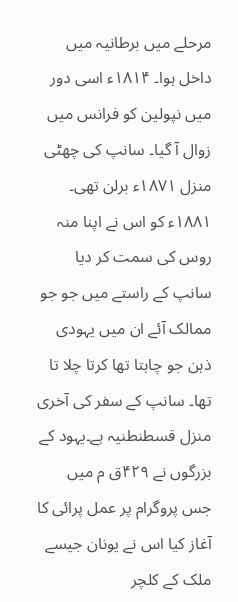مرحلے میں برطانیہ میں داخل ہوا۔ ۱۸۱۴ء اسی دور میں نپولین کو فرانس میں زوال آ گیا۔ سانپ کی چھٹی منزل ۱۸۷۱ء برلن تھی۔ ۱۸۸۱ء کو اس نے اپنا منہ روس کی سمت کر دیا سانپ کے راستے میں جو جو ممالک آئے ان میں یہودی ذہن جو چاہتا تھا کرتا چلا تا تھا۔ سانپ کے سفر کی آخری منزل قسطنطنیہ ہے۔یہود کے بزرگوں نے ۴۲۹ق م میں جس پروگرام پر عمل پرائی کا آغاز کیا اس نے یونان جیسے ملک کے کلچر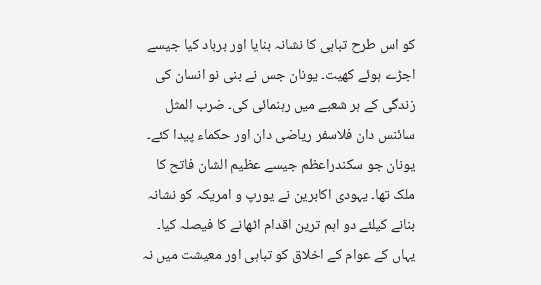کو اس طرح تباہی کا نشانہ بنایا اور برباد کیا جیسے اجڑے ہوئے کھیت۔ یونان جس نے بنی نو انسان کی زندگی کے ہر شعبے میں رہنمائی کی۔ ضرب المثل سائنس دان فلاسفر ریاضی دان اور حکماء پیدا کئے۔ یونان جو سکندراعظم جیسے عظیم الشان فاتح کا ملک تھا۔ یہودی اکابرین نے یورپ و امریکہ کو نشانہ بنانے کیلئے دو اہم ترین اقدام اٹھانے کا فیصلہ کیا۔ یہاں کے عوام کے اخلاق کو تباہی اور معیشت میں نہ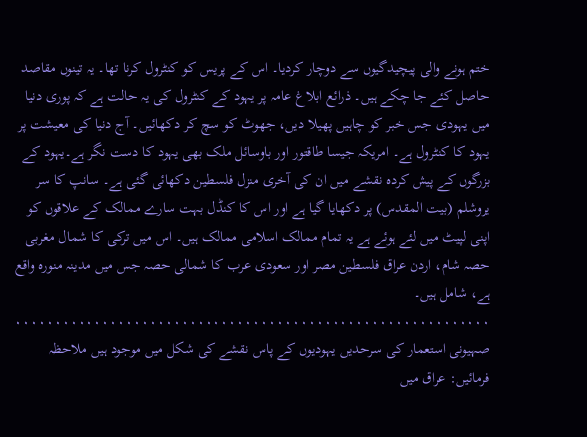ختم ہونے والی پیچیدگیوں سے دوچار کردیا۔ اس کے پریس کو کنٹرول کرنا تھا۔ یہ تینوں مقاصد حاصل کئے جا چکے ہیں۔ ذرائع ابلاغ عامہ پر یہود کے کنٹرول کی یہ حالت ہے کہ پوری دنیا میں یہودی جس خبر کو چاہیں پھیلا دیں، جھوٹ کو سچ کر دکھائیں۔ آج دنیا کی معیشت پر یہود کا کنٹرول ہے۔ امریکہ جیسا طاقتور اور باوسائل ملک بھی یہود کا دست نگر ہے۔یہود کے بزرگوں کے پیش کردہ نقشے میں ان کی آخری منزل فلسطین دکھائی گئی ہے۔ سانپ کا سر یروشلم (بیت المقدس) پر دکھایا گیا ہے اور اس کا کنڈل بہت سارے ممالک کے علاقوں کو اپنی لپیٹ میں لئے ہوئے ہے یہ تمام ممالک اسلامی ممالک ہیں۔ اس میں ترکی کا شمال مغربی حصہ شام، اردن عراق فلسطین مصر اور سعودی عرب کا شمالی حصہ جس میں مدینہ منورہ واقع ہے، شامل ہیں۔
٠٠٠٠٠٠٠٠٠٠٠٠٠٠٠٠٠٠٠٠٠٠٠٠٠٠٠٠٠٠٠٠٠٠٠٠٠٠٠٠٠٠٠٠٠٠٠٠٠٠٠٠٠٠٠٠٠٠٠٠
صہیونی استعمار کی سرحدیں یہودیوں کے پاس نقشے کی شکل میں موجود ہیں ملاحظہ فرمائیں: عراق میں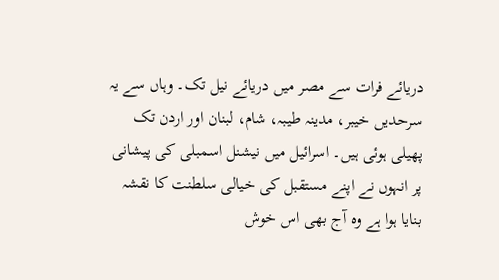دریائے فرات سے مصر میں دریائے نیل تک۔ وہاں سے یہ سرحدیں خیبر، مدینہ طیبہ، شام، لبنان اور اردن تک پھیلی ہوئی ہیں۔ اسرائیل میں نیشنل اسمبلی کی پیشانی پر انہوں نے اپنے مستقبل کی خیالی سلطنت کا نقشہ بنایا ہوا ہے وہ آج بھی اس خوش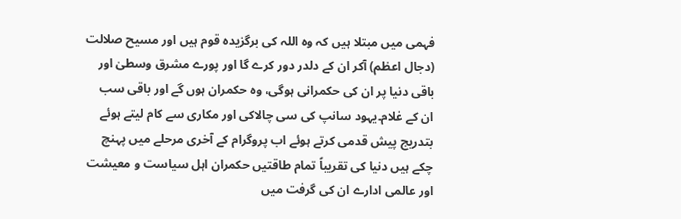فہمی میں مبتلا ہیں کہ وہ اللہ کی برگزیدہ قوم ہیں اور مسیح صلالت (دجال اعظم) آکر ان کے دلدر دور کرے گا اور پورے مشرق وسطیٰ اور باقی دنیا پر ان کی حکمرانی ہوگی، وہ حکمران ہوں گے اور باقی سب ان کے غلام۔یہود سانپ کی سی چالاکی اور مکاری سے کام لیتے ہوئے بتدریج پیش قدمی کرتے ہوئے اب پروگرام کے آخری مرحلے میں پہنچ چکے ہیں دنیا کی تقریباً تمام طاقتیں حکمران اہل سیاست و معیشت اور عالمی ادارے ان کی گرفت میں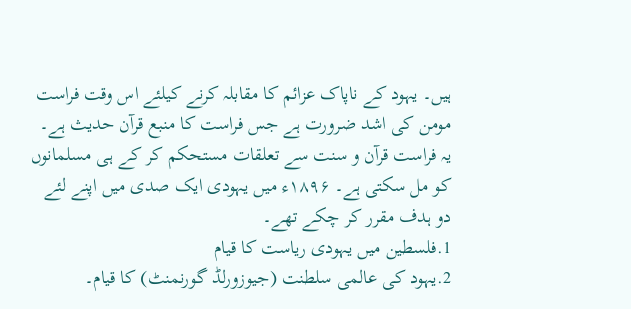ہیں۔ یہود کے ناپاک عزائم کا مقابلہ کرنے کیلئے اس وقت فراست مومن کی اشد ضرورت ہے جس فراست کا منبع قرآن حدیث ہے۔ یہ فراست قرآن و سنت سے تعلقات مستحکم کر کے ہی مسلمانوں کو مل سکتی ہے۔ ۱۸۹۶ء میں یہودی ایک صدی میں اپنے لئے دو ہدف مقرر کر چکے تھے۔
1.فلسطین میں یہودی ریاست کا قیام
2.یہود کی عالمی سلطنت (جیوزورلڈ گورنمنٹ) کا قیام۔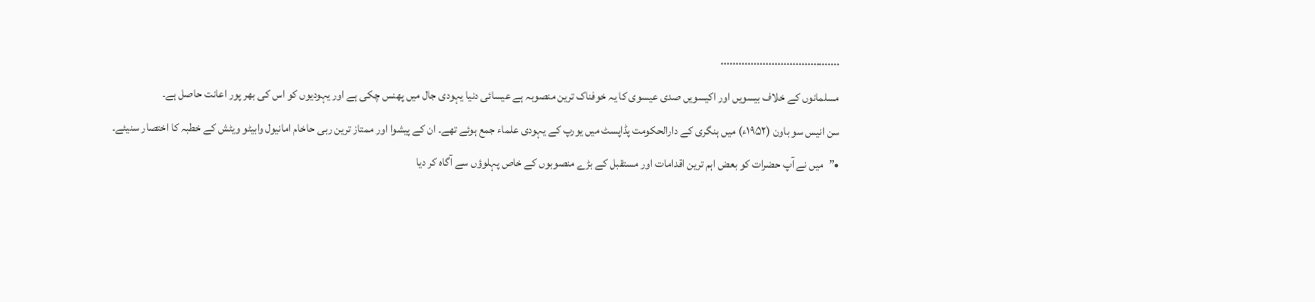٠٠٠٠٠٠٠٠٠٠٠٠٠٠٠٠٠٠٠٠٠٠٠٠٠٠٠٠٠٠٠٠٠٠٠٠٠٠٠٠
مسلمانوں کے خلاف بیسویں اور اکیسویں صدی عیسوی کا یہ خوفناک ترین منصوبہ ہے عیسائی دنیا یہودی جال میں پھنس چکی ہے اور یہودیوں کو اس کی بھر پور اعانت حاصل ہے۔
سن انیس سو باون (۱۹۵۲ء) میں ہنگری کے دارالحکومت پڈاپسٹ میں یورپ کے یہودی علماء جمع ہوئے تھے۔ ان کے پیشوا اور ممتاز ترین ربی حاخام امانیول وابیٹو ویٹش کے خطبہ کا اختصار سنیئے۔
•”میں نے آپ حضرات کو بعض اہم ترین اقدامات اور مستقبل کے بڑے منصوبوں کے خاص پہلوؤں سے آگاہ کر دیا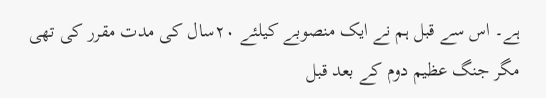ہے۔ اس سے قبل ہم نے ایک منصوبے کیلئے ۲۰سال کی مدت مقرر کی تھی مگر جنگ عظیم دوم کے بعد قبل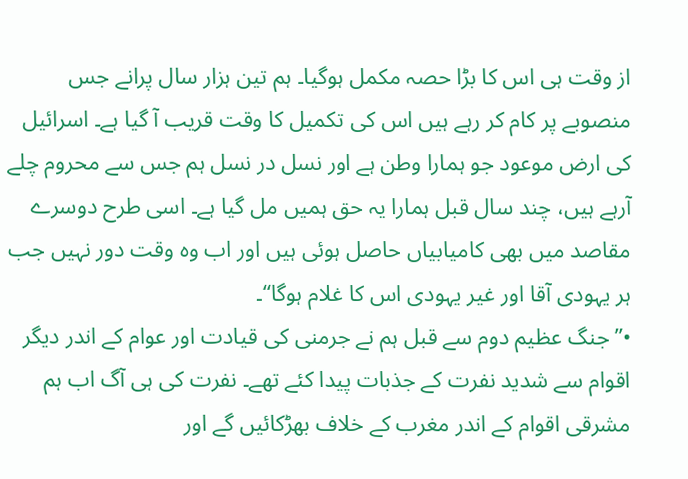از وقت ہی اس کا بڑا حصہ مکمل ہوگیا۔ ہم تین ہزار سال پرانے جس منصوبے پر کام کر رہے ہیں اس کی تکمیل کا وقت قریب آ گیا ہے۔ اسرائیل کی ارض موعود جو ہمارا وطن ہے اور نسل در نسل ہم جس سے محروم چلے آرہے ہیں، چند سال قبل ہمارا یہ حق ہمیں مل گیا ہے۔ اسی طرح دوسرے مقاصد میں بھی کامیابیاں حاصل ہوئی ہیں اور اب وہ وقت دور نہیں جب ہر یہودی آقا اور غیر یہودی اس کا غلام ہوگا“۔
•”جنگ عظیم دوم سے قبل ہم نے جرمنی کی قیادت اور عوام کے اندر دیگر اقوام سے شدید نفرت کے جذبات پیدا کئے تھے۔ نفرت کی ہی آگ اب ہم مشرقی اقوام کے اندر مغرب کے خلاف بھڑکائیں گے اور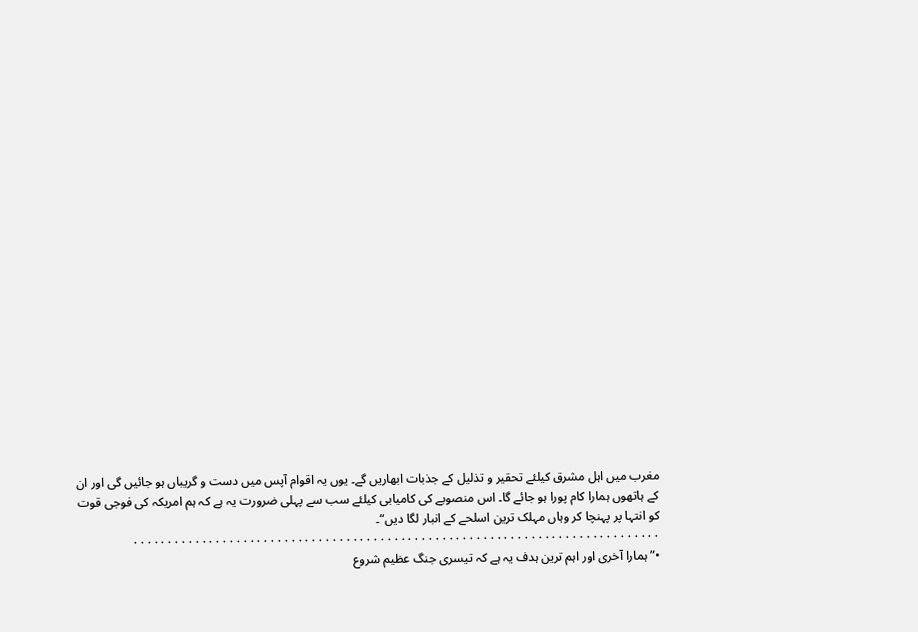مغرب میں اہل مشرق کیلئے تحقیر و تذلیل کے جذبات ابھاریں گے۔ یوں یہ اقوام آپس میں دست و گریباں ہو جائیں گی اور ان کے ہاتھوں ہمارا کام پورا ہو جائے گا۔ اس منصوبے کی کامیابی کیلئے سب سے پہلی ضرورت یہ ہے کہ ہم امریکہ کی فوجی قوت کو انتہا پر پہنچا کر وہاں مہلک ترین اسلحے کے انبار لگا دیں“۔
٠٠٠٠٠٠٠٠٠٠٠٠٠٠٠٠٠٠٠٠٠٠٠٠٠٠٠٠٠٠٠٠٠٠٠٠٠٠٠٠٠٠٠٠٠٠٠٠٠٠٠٠٠٠٠٠٠٠٠٠٠٠٠٠٠٠٠٠٠٠٠٠٠٠٠٠٠
•”ہمارا آخری اور اہم ترین ہدف یہ ہے کہ تیسری جنگ عظیم شروع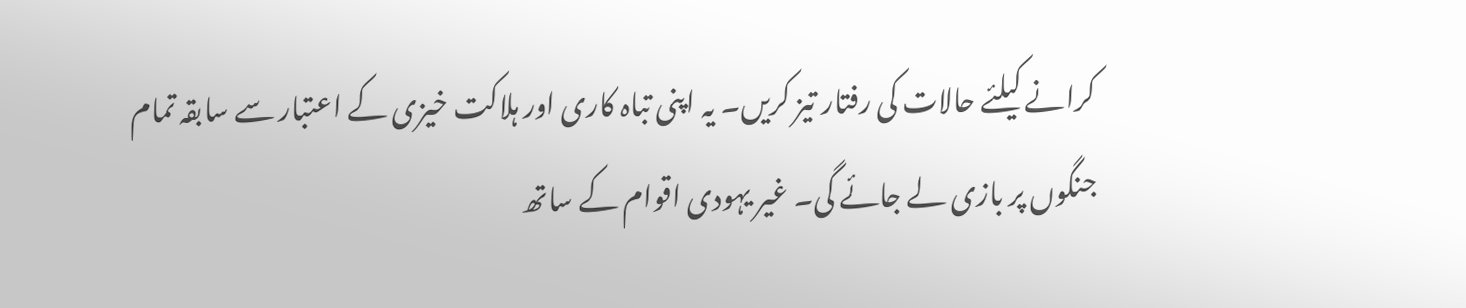کرانے کیلئے حالات کی رفتار تیز کریں۔ یہ اپنی تباہ کاری اور ہلاکت خیزی کے اعتبار سے سابقہ تمام جنگوں پر بازی لے جائے گی۔ غیر یہودی اقوام کے ساتھ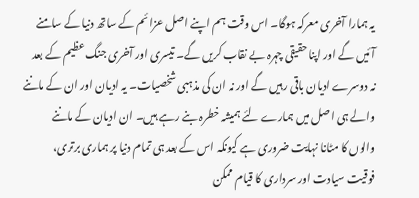یہ ہمارا آخری معرکہ ہوگا۔ اس وقت ہم اپنے اصل عزائم کے ساتھ دنیا کے سامنے آئیں گے اور اپنا حقیقی چہرہ بے نقاب کریں گے۔ تیسری اور آخری جنگ عظیم کے بعد نہ دوسرے ادیان باقی رہیں گے اور نہ ان کی مذہبی شخصیات۔ یہ ادیان اور ان کے ماننے والے ہی اصل میں ہمارے لئے ہمیشہ خطرہ بنے رہے ہیں۔ ان ادیان کے ماننے والوں کا مٹانا نہایت ضروری ہے کیونکہ اس کے بعد ہی تمام دنیا پر ہماری برتری، فوقیت سیادت اور سرداری کا قیام ممکن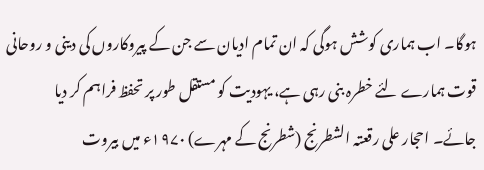ہوگا۔ اب ہماری کوشش ہوگی کہ ان تمام ادیان سے جن کے پیروکاروں کی دینی و روحانی قوت ہمارے لئے خطرہ بنی رہی ہے، یہودیت کو مستقل طور پر تحفظ فراہم کر دیا جائے۔ احجار علی رقعتہ الشطرنج (شطرنج کے مہرے) ۱۹۷۰ء میں بیروت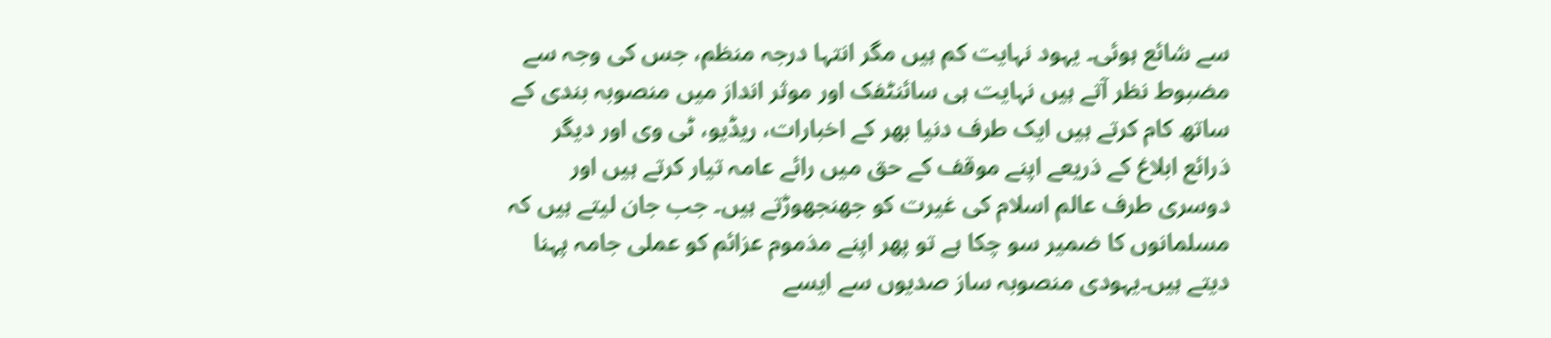سے شائع ہوئی۔ یہود نہایت کم ہیں مگر انتہا درجہ منظم، جس کی وجہ سے مضبوط نظر آتے ہیں نہایت ہی سائنٹفک اور موثر انداز میں منصوبہ بندی کے ساتھ کام کرتے ہیں ایک طرف دنیا بھر کے اخبارات، ریڈیو، ٹی وی اور دیگر ذرائع ابلاغ کے ذریعے اپنے موقف کے حق میں رائے عامہ تیار کرتے ہیں اور دوسری طرف عالم اسلام کی غیرت کو جھنجھوڑتے ہیں۔ جب جان لیتے ہیں کہ مسلمانوں کا ضمیر سو چکا ہے تو پھر اپنے مذموم عزائم کو عملی جامہ پہنا دیتے ہیں۔یہودی منصوبہ ساز صدیوں سے ایسے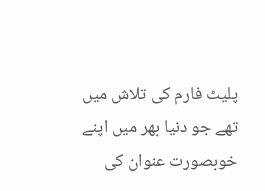پلیٹ فارم کی تلاش میں تھے جو دنیا بھر میں اپنے خوبصورت عنوان کی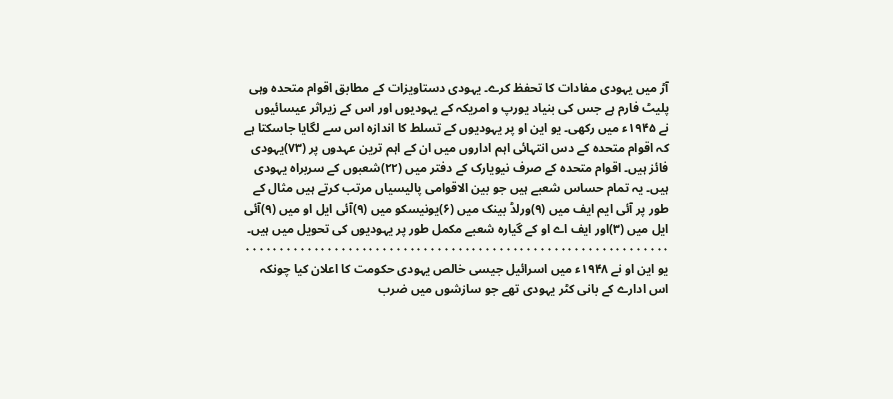آڑ میں یہودی مفادات کا تحفظ کرے۔ یہودی دستاویزات کے مطابق اقوام متحدہ وہی پلیٹ فارم ہے جس کی بنیاد یورپ و امریکہ کے یہودیوں اور اس کے زیراثر عیسائیوں نے ۱۹۴۵ء میں رکھی۔ یو این او پر یہودیوں کے تسلط کا اندازہ اس سے لگایا جاسکتا ہے کہ اقوام متحدہ کے دس انتہائی اہم اداروں میں ان کے اہم ترین عہدوں پر (۷۳)یہودی فائز ہیں۔ اقوام متحدہ کے صرف نیویارک کے دفتر میں (۲۲)شعبوں کے سربراہ یہودی ہیں۔ یہ تمام حساس شعبے ہیں جو بین الاقوامی پالیسیاں مرتب کرتے ہیں مثال کے طور پر آئی ایم ایف میں (۹)ورلڈ بینک میں (۶)یونیسکو میں (۹)آئی ایل او میں (۹)آئی ایل میں (۳)اور ایف اے او کے گیارہ شعبے مکمل طور پر یہودیوں کی تحویل میں ہیں۔
٠٠٠٠٠٠٠٠٠٠٠٠٠٠٠٠٠٠٠٠٠٠٠٠٠٠٠٠٠٠٠٠٠٠٠٠٠٠٠٠٠٠٠٠٠٠٠٠٠٠٠٠٠٠٠٠٠٠٠٠٠٠
یو این او نے ۱۹۴۸ء میں اسرائیل جیسی خالص یہودی حکومت کا اعلان کیا چونکہ اس ادارے کے بانی کٹر یہودی تھے جو سازشوں میں ضرب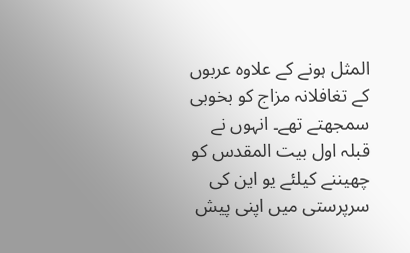المثل ہونے کے علاوہ عربوں کے تغافلانہ مزاج کو بخوبی سمجھتے تھے۔ انہوں نے قبلہ اول بیت المقدس کو چھیننے کیلئے یو این کی سرپرستی میں اپنی پیش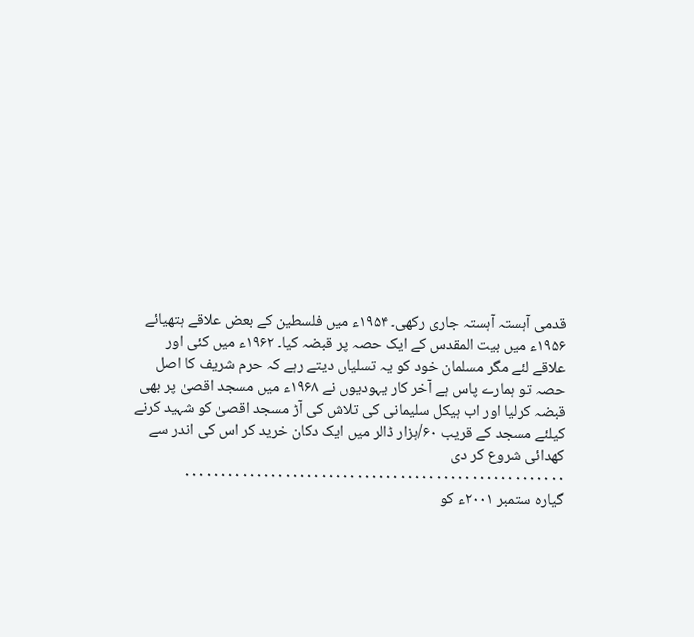قدمی آہستہ آہستہ جاری رکھی۔ ۱۹۵۴ء میں فلسطین کے بعض علاقے ہتھیائے ۱۹۵۶ء میں بیت المقدس کے ایک حصہ پر قبضہ کیا۔ ۱۹۶۲ء میں کئی اور علاقے لئے مگر مسلمان خود کو یہ تسلیاں دیتے رہے کہ حرم شریف کا اصل حصہ تو ہمارے پاس ہے آخر کار یہودیوں نے ۱۹۶۸ء میں مسجد اقصیٰ پر بھی قبضہ کرلیا اور اب ہیکل سلیمانی کی تلاش کی آڑ مسجد اقصیٰ کو شہید کرنے کیلئے مسجد کے قریب ۶۰/ہزار ڈالر میں ایک دکان خرید کر اس کی اندر سے کھدائی شروع کر دی
٠٠٠٠٠٠٠٠٠٠٠٠٠٠٠٠٠٠٠٠٠٠٠٠٠٠٠٠٠٠٠٠٠٠٠٠٠٠٠٠٠٠٠٠٠٠٠٠٠٠٠٠٠
گیارہ ستمبر ۲۰۰۱ء کو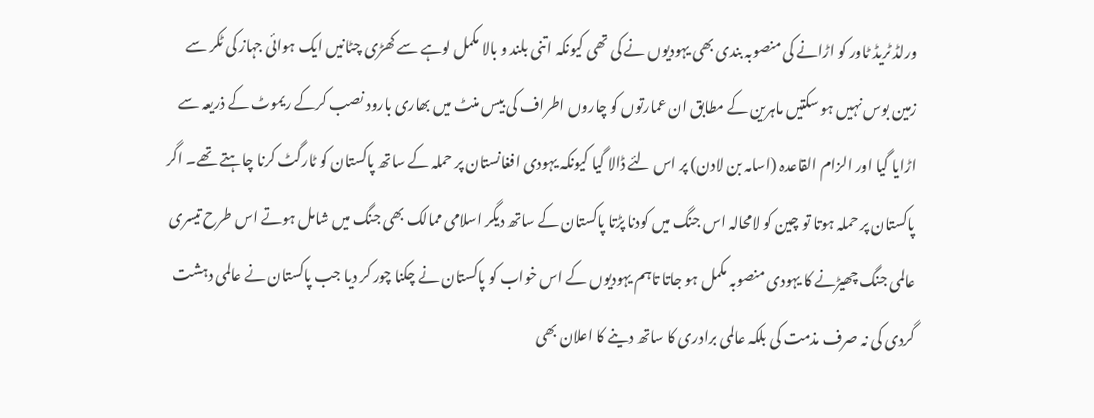ورلڈ ٹریڈ ٹاور کو اڑانے کی منصوبہ بندی بھی یہودیوں نے کی تھی کیونکہ اتنی بلند و بالا مکمل لوہے سے کھڑی چٹانیں ایک ہوائی جہاز کی ٹکر سے زمین بوس نہیں ہو سکتیں ماہرین کے مطابق ان عمارتوں کو چاروں اطراف کی بیس منٹ میں بھاری بارود نصب کرکے ریموٹ کے ذریعہ سے اڑایا گیا اور الزام القاعدہ (اسامہ بن لادن) پر اس لئے ڈالا گیا کیونکہ یہودی افغانستان پر حملہ کے ساتھ پاکستان کو ٹارگٹ کرنا چاہتے تھے۔ اگر پاکستان پر حملہ ہوتا تو چین کو لامحالہ اس جنگ میں کودنا پڑتا پاکستان کے ساتھ دیگر اسلامی ممالک بھی جنگ میں شامل ہوتے اس طرح تیسری عالمی جنگ چھیڑنے کا یہودی منصوبہ مکمل ہو جاتا تاہم یہودیوں کے اس خواب کو پاکستان نے چکنا چور کر دیا جب پاکستان نے عالمی دہشت گردی کی نہ صرف مذمت کی بلکہ عالمی برادری کا ساتھ دینے کا اعلان بھی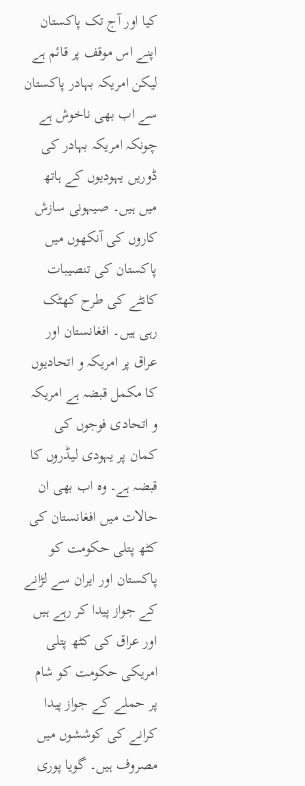کیا اور آج تک پاکستان اپنے اس موقف پر قائم ہے لیکن امریکہ بہادر پاکستان سے اب بھی ناخوش ہے چونکہ امریکہ بہادر کی ڈوریں یہودیوں کے ہاتھ میں ہیں۔ صیہونی سازش کاروں کی آنکھوں میں پاکستان کی تنصیبات کانٹے کی طرح کھٹک رہی ہیں۔ افغانستان اور عراق پر امریکہ و اتحادیوں کا مکمل قبضہ ہے امریکہ و اتحادی فوجوں کی کمان پر یہودی لیڈروں کا قبضہ ہے۔ وہ اب بھی ان حالات میں افغانستان کی کٹھ پتلی حکومت کو پاکستان اور ایران سے لڑانے کے جواز پیدا کر رہے ہیں اور عراق کی کٹھ پتلی امریکی حکومت کو شام پر حملے کے جواز پیدا کرانے کی کوششوں میں مصروف ہیں۔ گویا پوری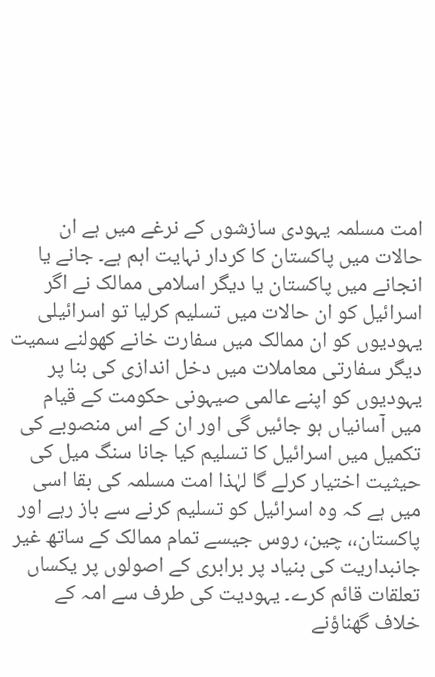امت مسلمہ یہودی سازشوں کے نرغے میں ہے ان حالات میں پاکستان کا کردار نہایت اہم ہے۔ جانے یا انجانے میں پاکستان یا دیگر اسلامی ممالک نے اگر اسرائیل کو ان حالات میں تسلیم کرلیا تو اسرائیلی یہودیوں کو ان ممالک میں سفارت خانے کھولنے سمیت دیگر سفارتی معاملات میں دخل اندازی کی بنا پر یہودیوں کو اپنے عالمی صیہونی حکومت کے قیام میں آسانیاں ہو جائیں گی اور ان کے اس منصوبے کی تکمیل میں اسرائیل کا تسلیم کیا جانا سنگ میل کی حیثیت اختیار کرلے گا لہٰذا امت مسلمہ کی بقا اسی میں ہے کہ وہ اسرائیل کو تسلیم کرنے سے باز رہے اور پاکستان،، چین، روس جیسے تمام ممالک کے ساتھ غیر جانبداریت کی بنیاد پر برابری کے اصولوں پر یکساں تعلقات قائم کرے۔ یہودیت کی طرف سے امہ کے خلاف گھناؤنے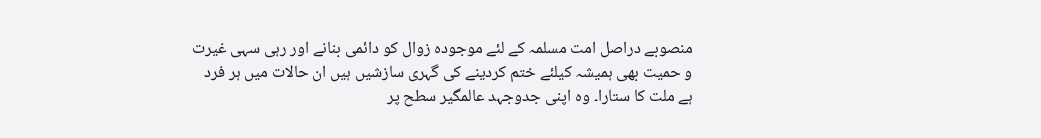منصوبے دراصل امت مسلمہ کے لئے موجودہ زوال کو دائمی بنانے اور رہی سہی غیرت و حمیت بھی ہمیشہ کیلئے ختم کردینے کی گہری سازشیں ہیں ان حالات میں ہر فرد ہے ملت کا ستارا۔ وہ اپنی جدوجہد عالمگیر سطح پر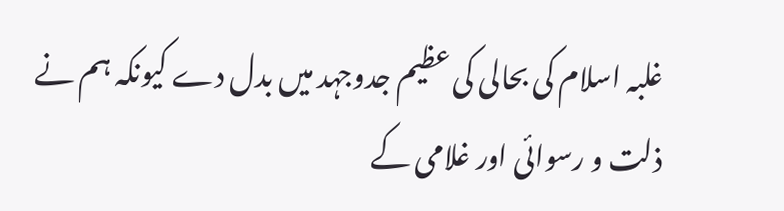غلبہ اسلام کی بحالی کی عظیم جدوجہد میں بدل دے کیونکہ ہم نے ذلت و رسوائی اور غلامی کے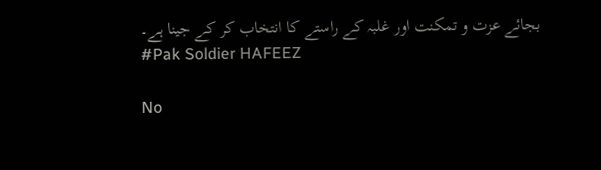بجائے عزت و تمکنت اور غلبہ کے راستے کا انتخاب کر کے جینا ہے۔
#Pak Soldier HAFEEZ

No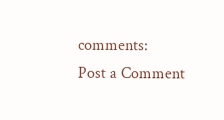comments:
Post a Comment